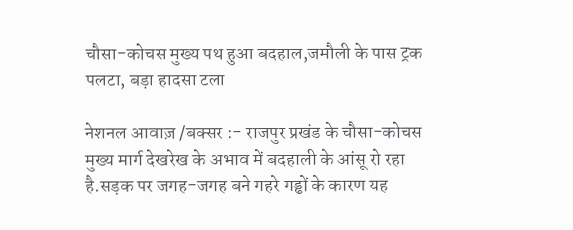चौसा-कोचस मुख्य पथ हुआ बदहाल,जमौली के पास ट्रक पलटा, बड़ा हादसा टला

नेशनल आवाज़ /बक्सर :- राजपुर प्रखंड के चौसा-कोचस मुख्य मार्ग देखरेख के अभाव में बदहाली के आंसू रो रहा है.सड़क पर जगह-जगह बने गहरे गड्ढों के कारण यह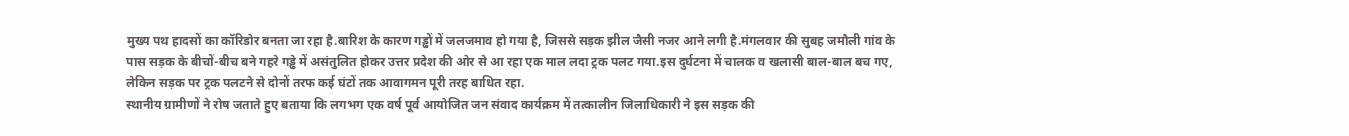मुख्य पथ हादसों का कॉरिडोर बनता जा रहा है.बारिश के कारण गड्ढों में जलजमाव हो गया है, जिससे सड़क झील जैसी नजर आने लगी है.मंगलवार की सुबह जमौली गांव के पास सड़क के बीचों-बीच बने गहरे गड्ढे में असंतुलित होकर उत्तर प्रदेश की ओर से आ रहा एक माल लदा ट्रक पलट गया.इस दुर्घटना में चालक व खलासी बाल-बाल बच गए, लेकिन सड़क पर ट्रक पलटने से दोनों तरफ कई घंटों तक आवागमन पूरी तरह बाधित रहा.
स्थानीय ग्रामीणों ने रोष जताते हुए बताया कि लगभग एक वर्ष पूर्व आयोजित जन संवाद कार्यक्रम में तत्कालीन जिलाधिकारी ने इस सड़क की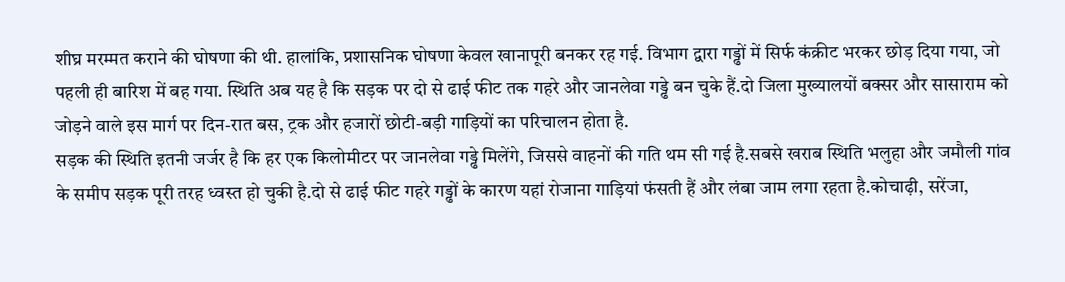शीघ्र मरम्मत कराने की घोषणा की थी. हालांकि, प्रशासनिक घोषणा केवल खानापूरी बनकर रह गई. विभाग द्वारा गड्ढों में सिर्फ कंक्रीट भरकर छोड़ दिया गया, जो पहली ही बारिश में बह गया. स्थिति अब यह है कि सड़क पर दो से ढाई फीट तक गहरे और जानलेवा गड्ढे बन चुके हैं.दो जिला मुख्यालयों बक्सर और सासाराम को जोड़ने वाले इस मार्ग पर दिन-रात बस, ट्रक और हजारों छोटी-बड़ी गाड़ियों का परिचालन होता है.
सड़क की स्थिति इतनी जर्जर है कि हर एक किलोमीटर पर जानलेवा गड्ढे मिलेंगे, जिससे वाहनों की गति थम सी गई है.सबसे खराब स्थिति भलुहा और जमौली गांव के समीप सड़क पूरी तरह ध्वस्त हो चुकी है.दो से ढाई फीट गहरे गड्ढों के कारण यहां रोजाना गाड़ियां फंसती हैं और लंबा जाम लगा रहता है.कोचाढ़ी, सरेंजा,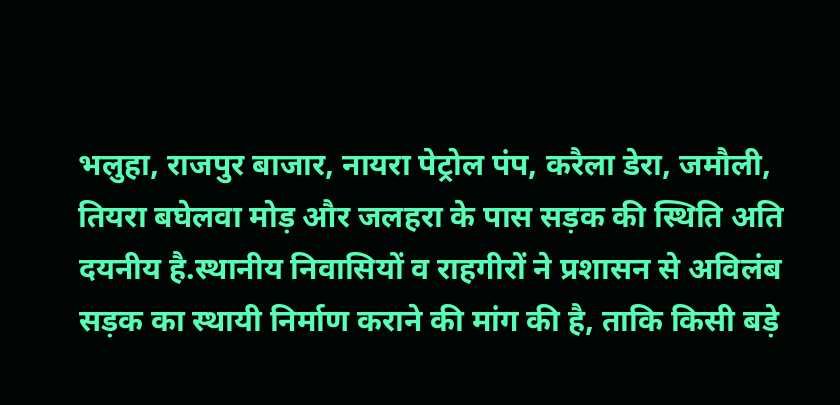भलुहा, राजपुर बाजार, नायरा पेट्रोल पंप, करैला डेरा, जमौली, तियरा बघेलवा मोड़ और जलहरा के पास सड़क की स्थिति अति दयनीय है.स्थानीय निवासियों व राहगीरों ने प्रशासन से अविलंब सड़क का स्थायी निर्माण कराने की मांग की है, ताकि किसी बड़े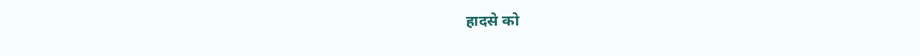हादसे को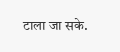टाला जा सके.